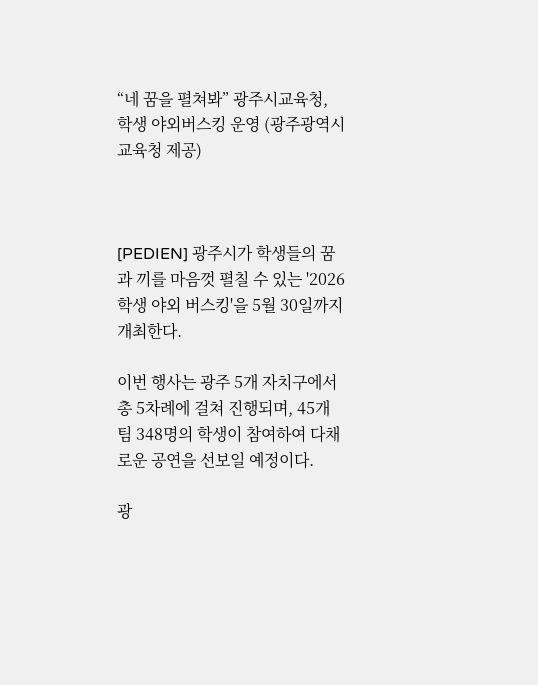“네 꿈을 펼쳐봐” 광주시교육청, 학생 야외버스킹 운영 (광주광역시교육청 제공)



[PEDIEN] 광주시가 학생들의 꿈과 끼를 마음껏 펼칠 수 있는 '2026 학생 야외 버스킹'을 5월 30일까지 개최한다.

이번 행사는 광주 5개 자치구에서 총 5차례에 걸쳐 진행되며, 45개 팀 348명의 학생이 참여하여 다채로운 공연을 선보일 예정이다.

광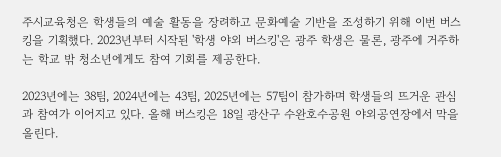주시교육청은 학생들의 예술 활동을 장려하고 문화예술 기반을 조성하기 위해 이번 버스킹을 기획했다. 2023년부터 시작된 '학생 야외 버스킹'은 광주 학생은 물론, 광주에 거주하는 학교 밖 청소년에게도 참여 기회를 제공한다.

2023년에는 38팀, 2024년에는 43팀, 2025년에는 57팀이 참가하며 학생들의 뜨거운 관심과 참여가 이어지고 있다. 올해 버스킹은 18일 광산구 수완호수공원 야외공연장에서 막을 올린다.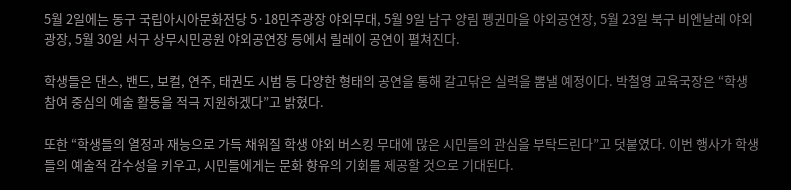5월 2일에는 동구 국립아시아문화전당 5·18민주광장 야외무대, 5월 9일 남구 양림 펭귄마을 야외공연장, 5월 23일 북구 비엔날레 야외광장, 5월 30일 서구 상무시민공원 야외공연장 등에서 릴레이 공연이 펼쳐진다.

학생들은 댄스, 밴드, 보컬, 연주, 태권도 시범 등 다양한 형태의 공연을 통해 갈고닦은 실력을 뽐낼 예정이다. 박철영 교육국장은 “학생 참여 중심의 예술 활동을 적극 지원하겠다”고 밝혔다.

또한 “학생들의 열정과 재능으로 가득 채워질 학생 야외 버스킹 무대에 많은 시민들의 관심을 부탁드린다”고 덧붙였다. 이번 행사가 학생들의 예술적 감수성을 키우고, 시민들에게는 문화 향유의 기회를 제공할 것으로 기대된다.